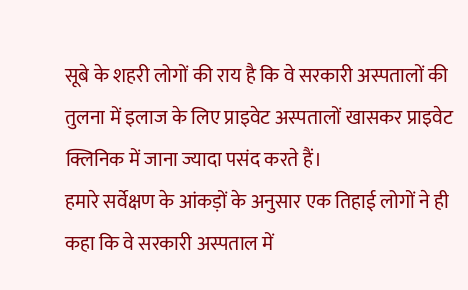सूबे के शहरी लोगों की राय है कि वे सरकारी अस्पतालों की तुलना में इलाज के लिए प्राइवेट अस्पतालों खासकर प्राइवेट क्लिनिक में जाना ज्यादा पसंद करते हैं।
हमारे सर्वेक्षण के आंकड़ों के अनुसार एक तिहाई लोगों ने ही कहा कि वे सरकारी अस्पताल में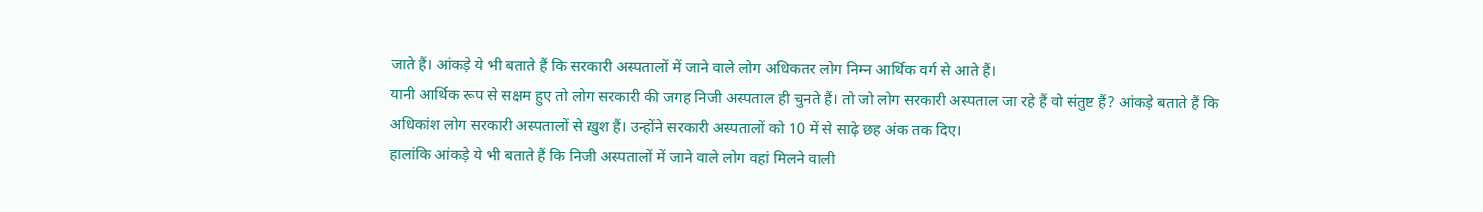जाते हैं। आंकड़े ये भी बताते हैं कि सरकारी अस्पतालों में जाने वाले लोग अधिकतर लोग निम्न आर्थिक वर्ग से आते हैं।
यानी आर्थिक रूप से सक्षम हुए तो लोग सरकारी की जगह निजी अस्पताल ही चुनते हैं। तो जो लोग सरकारी अस्पताल जा रहे हैं वो संतुष्ट हैं? आंकड़े बताते हैं कि अधिकांश लोग सरकारी अस्पतालों से ख़ुश हैं। उन्होंने सरकारी अस्पतालों को 10 में से साढ़े छह अंक तक दिए।
हालांकि आंकड़े ये भी बताते हैं कि निजी अस्पतालों में जाने वाले लोग वहां मिलने वाली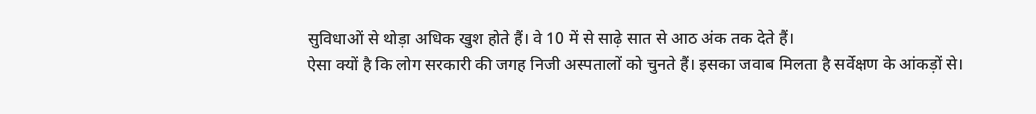सुविधाओं से थोड़ा अधिक खुश होते हैं। वे 10 में से साढ़े सात से आठ अंक तक देते हैं।
ऐसा क्यों है कि लोग सरकारी की जगह निजी अस्पतालों को चुनते हैं। इसका जवाब मिलता है सर्वेक्षण के आंकड़ों से।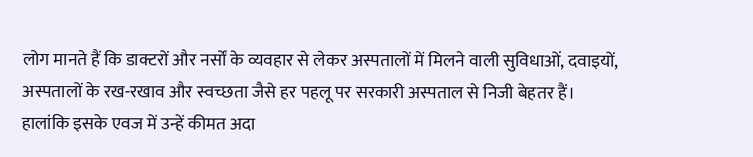लोग मानते हैं कि डाक्टरों और नर्सों के व्यवहार से लेकर अस्पतालों में मिलने वाली सुविधाओं, दवाइयों, अस्पतालों के रख-रखाव और स्वच्छता जैसे हर पहलू पर सरकारी अस्पताल से निजी बेहतर हैं। हालांकि इसके एवज में उन्हें कीमत अदा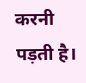करनी पड़ती है।